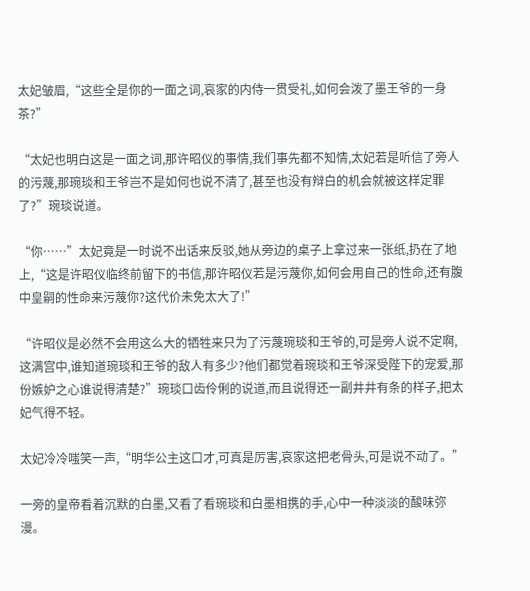太妃皱眉,“这些全是你的一面之词,哀家的内侍一贯受礼,如何会泼了墨王爷的一身茶?”

“太妃也明白这是一面之词,那许昭仪的事情,我们事先都不知情,太妃若是听信了旁人的污蔑,那琬琰和王爷岂不是如何也说不清了,甚至也没有辩白的机会就被这样定罪了?”琬琰说道。

“你……”太妃竟是一时说不出话来反驳,她从旁边的桌子上拿过来一张纸,扔在了地上,“这是许昭仪临终前留下的书信,那许昭仪若是污蔑你,如何会用自己的性命,还有腹中皇嗣的性命来污蔑你?这代价未免太大了!”

“许昭仪是必然不会用这么大的牺牲来只为了污蔑琬琰和王爷的,可是旁人说不定啊,这满宫中,谁知道琬琰和王爷的敌人有多少?他们都觉着琬琰和王爷深受陛下的宠爱,那份嫉妒之心谁说得清楚?”琬琰口齿伶俐的说道,而且说得还一副井井有条的样子,把太妃气得不轻。

太妃冷冷嗤笑一声,“明华公主这口才,可真是厉害,哀家这把老骨头,可是说不动了。”

一旁的皇帝看着沉默的白墨,又看了看琬琰和白墨相携的手,心中一种淡淡的酸味弥漫。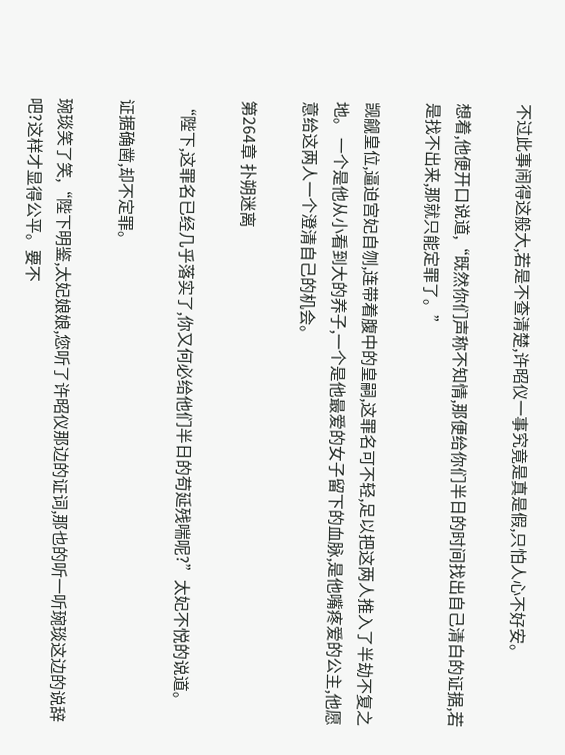不过此事闹得这般大,若是不查清楚,许昭仪一事究竟是真是假,只怕人心不好安。

想着,他便开口说道,“既然你们声称不知情,那便给你们半日的时间找出自己清白的证据,若是找不出来,那就只能定罪了。”

觊觎皇位,逼迫宫妃自刎,连带着腹中的皇嗣,这罪名可不轻,足以把这两人推入了半劫不复之地。 一个是他从小看到大的养子,一个是他最爱的女子留下的血脉,是他嘴疼爱的公主,他愿意给这两人一个澄清自己的机会。

第264章 扑朔迷离

“陛下,这罪名已经几乎落实了,你又何必给他们半日的苟延残喘呢?”太妃不悦的说道。

证据确凿,却不定罪。

琬琰笑了笑,“陛下明鉴,太妃娘娘,您听了许昭仪那边的证词,那也的听一听琬琰这边的说辞吧?这样才显得公平。要不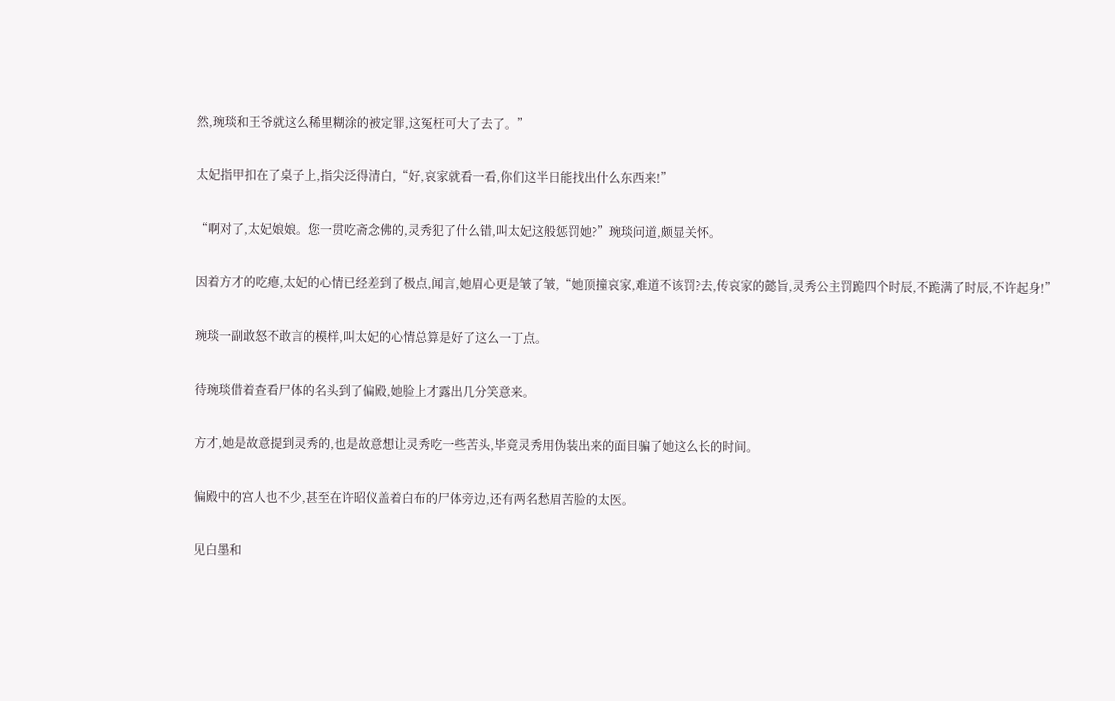然,琬琰和王爷就这么稀里糊涂的被定罪,这冤枉可大了去了。”

太妃指甲扣在了桌子上,指尖泛得清白,“好,哀家就看一看,你们这半日能找出什么东西来!”

“啊对了,太妃娘娘。您一贯吃斋念佛的,灵秀犯了什么错,叫太妃这般惩罚她?”琬琰问道,颇显关怀。

因着方才的吃瘪,太妃的心情已经差到了极点,闻言,她眉心更是皱了皱,“她顶撞哀家,难道不该罚?去,传哀家的懿旨,灵秀公主罚跪四个时辰,不跪满了时辰,不许起身!”

琬琰一副敢怒不敢言的模样,叫太妃的心情总算是好了这么一丁点。

待琬琰借着查看尸体的名头到了偏殿,她脸上才露出几分笑意来。

方才,她是故意提到灵秀的,也是故意想让灵秀吃一些苦头,毕竟灵秀用伪装出来的面目骗了她这么长的时间。

偏殿中的宫人也不少,甚至在许昭仪盖着白布的尸体旁边,还有两名愁眉苦脸的太医。

见白墨和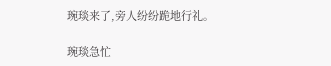琬琰来了,旁人纷纷跪地行礼。

琬琰急忙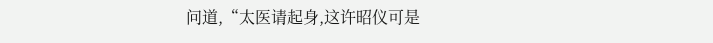问道,“太医请起身,这许昭仪可是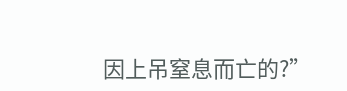因上吊窒息而亡的?”